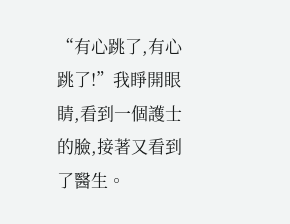“有心跳了,有心跳了!”我睜開眼睛,看到一個護士的臉,接著又看到了醫生。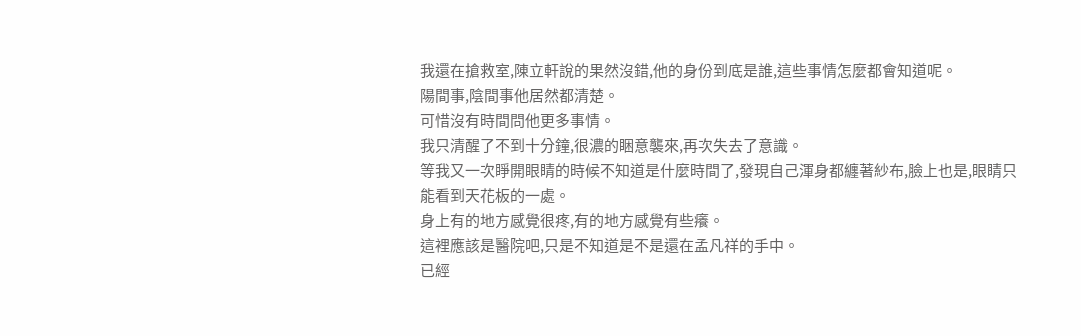我還在搶救室,陳立軒說的果然沒錯,他的身份到底是誰,這些事情怎麼都會知道呢。
陽間事,陰間事他居然都清楚。
可惜沒有時間問他更多事情。
我只清醒了不到十分鐘,很濃的睏意襲來,再次失去了意識。
等我又一次睜開眼睛的時候不知道是什麼時間了,發現自己渾身都纏著紗布,臉上也是,眼睛只能看到天花板的一處。
身上有的地方感覺很疼,有的地方感覺有些癢。
這裡應該是醫院吧,只是不知道是不是還在孟凡祥的手中。
已經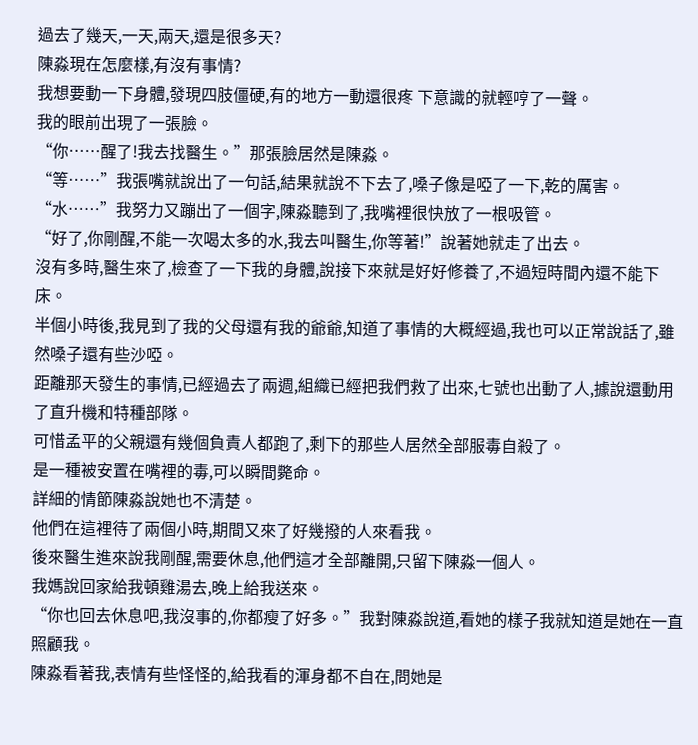過去了幾天,一天,兩天,還是很多天?
陳淼現在怎麼樣,有沒有事情?
我想要動一下身體,發現四肢僵硬,有的地方一動還很疼 下意識的就輕哼了一聲。
我的眼前出現了一張臉。
“你……醒了!我去找醫生。”那張臉居然是陳淼。
“等……”我張嘴就說出了一句話,結果就說不下去了,嗓子像是啞了一下,乾的厲害。
“水……”我努力又蹦出了一個字,陳淼聽到了,我嘴裡很快放了一根吸管。
“好了,你剛醒,不能一次喝太多的水,我去叫醫生,你等著!”說著她就走了出去。
沒有多時,醫生來了,檢查了一下我的身體,說接下來就是好好修養了,不過短時間內還不能下床。
半個小時後,我見到了我的父母還有我的爺爺,知道了事情的大概經過,我也可以正常說話了,雖然嗓子還有些沙啞。
距離那天發生的事情,已經過去了兩週,組織已經把我們救了出來,七號也出動了人,據說還動用了直升機和特種部隊。
可惜孟平的父親還有幾個負責人都跑了,剩下的那些人居然全部服毒自殺了。
是一種被安置在嘴裡的毒,可以瞬間斃命。
詳細的情節陳淼說她也不清楚。
他們在這裡待了兩個小時,期間又來了好幾撥的人來看我。
後來醫生進來說我剛醒,需要休息,他們這才全部離開,只留下陳淼一個人。
我媽說回家給我頓雞湯去,晚上給我送來。
“你也回去休息吧,我沒事的,你都瘦了好多。”我對陳淼說道,看她的樣子我就知道是她在一直照顧我。
陳淼看著我,表情有些怪怪的,給我看的渾身都不自在,問她是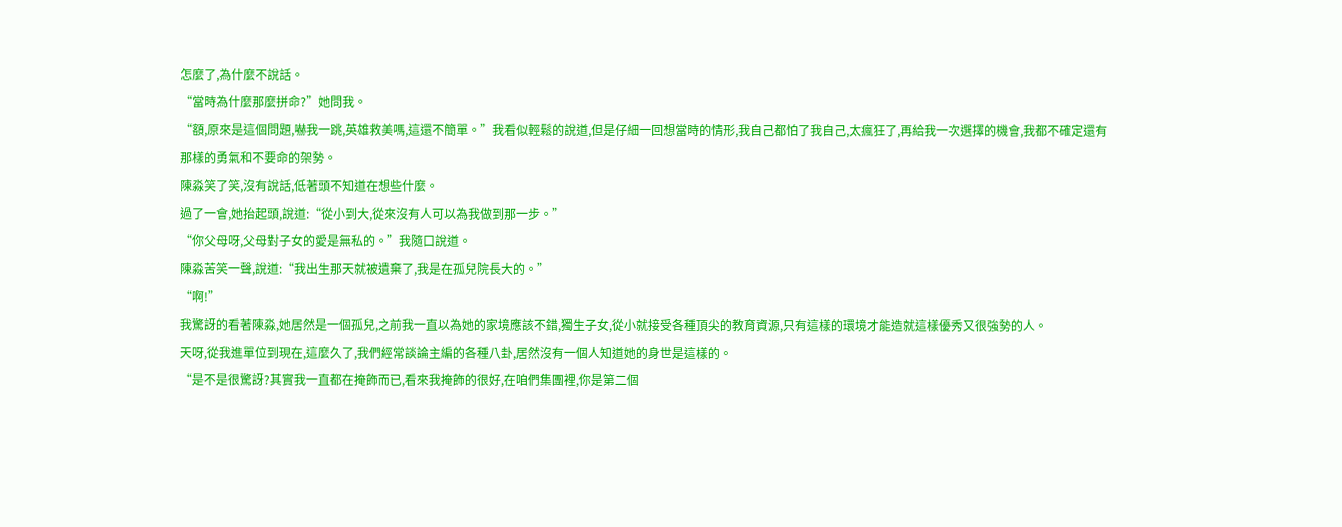怎麼了,為什麼不說話。
“當時為什麼那麼拼命?”她問我。
“額,原來是這個問題,嚇我一跳,英雄救美嗎,這還不簡單。”我看似輕鬆的說道,但是仔細一回想當時的情形,我自己都怕了我自己,太瘋狂了,再給我一次選擇的機會,我都不確定還有那樣的勇氣和不要命的架勢。
陳淼笑了笑,沒有說話,低著頭不知道在想些什麼。
過了一會,她抬起頭,說道:“從小到大,從來沒有人可以為我做到那一步。”
“你父母呀,父母對子女的愛是無私的。”我隨口說道。
陳淼苦笑一聲,說道:“我出生那天就被遺棄了,我是在孤兒院長大的。”
“啊!”
我驚訝的看著陳淼,她居然是一個孤兒,之前我一直以為她的家境應該不錯,獨生子女,從小就接受各種頂尖的教育資源,只有這樣的環境才能造就這樣優秀又很強勢的人。
天呀,從我進單位到現在,這麼久了,我們經常談論主編的各種八卦,居然沒有一個人知道她的身世是這樣的。
“是不是很驚訝?其實我一直都在掩飾而已,看來我掩飾的很好,在咱們集團裡,你是第二個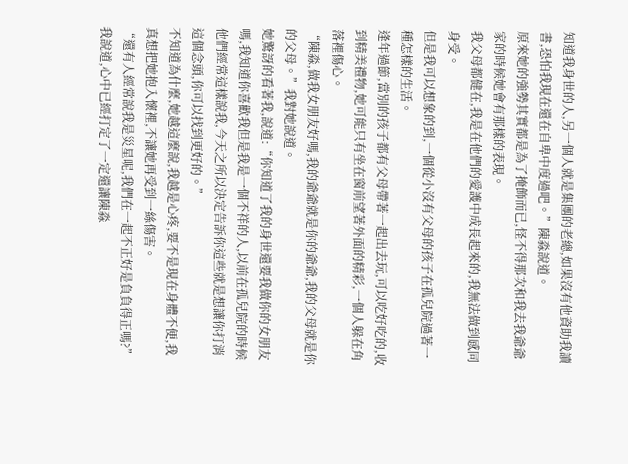知道我身世的人,另一個人就是集團的老總,如果沒有他資助我讀書,恐怕我現在還在自卑中度過吧。”陳淼說道。
原來她的強勢其實都是為了掩飾而已,怪不得那次和我去我爺爺家的時候她會有那樣的表現。
我父母都健在,我是在他們的愛護中成長起來的,我無法做到感同身受。
但是我可以想象的到,一個從小沒有父母的孩子在孤兒院過著一種怎樣的生活。
逢年過節,當別的孩子都有父母帶著一起出去玩,可以吃好吃的,收到精美禮物,她可能只有坐在窗前望著外面的精彩,一個人躲在角落裡傷心。
“陳淼,做我女朋友好嗎,我的爺爺就是你的爺爺,我的父母就是你的父母。”我對她說道。
她驚訝的看著我,說道:“你知道了我的身世還要我做你的女朋友嗎,我知道你喜歡我但是我是一個不祥的人,以前在孤兒院的時候他們經常這樣說我,今天之所以決定告訴你這些就是想讓你打消這個念頭,你可以找到更好的。”
不知道為什麼,她越這麼說,我越是心疼,要不是現在身體不便,我真想把她抱入懷裡,不讓她再受到一絲傷害。
“還有人經常說我是災星呢,我們在一起不正好是負負得正嗎?”我說道,心中已經打定了一定還讓陳淼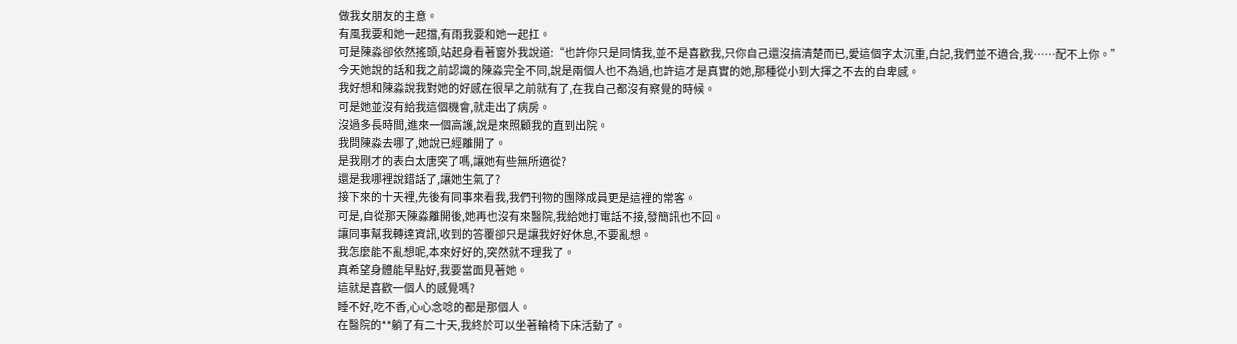做我女朋友的主意。
有風我要和她一起擋,有雨我要和她一起扛。
可是陳淼卻依然搖頭,站起身看著窗外我說道:“也許你只是同情我,並不是喜歡我,只你自己還沒搞清楚而已,愛這個字太沉重,白記,我們並不適合,我……配不上你。”
今天她說的話和我之前認識的陳淼完全不同,說是兩個人也不為過,也許這才是真實的她,那種從小到大揮之不去的自卑感。
我好想和陳淼說我對她的好感在很早之前就有了,在我自己都沒有察覺的時候。
可是她並沒有給我這個機會,就走出了病房。
沒過多長時間,進來一個高護,說是來照顧我的直到出院。
我問陳淼去哪了,她說已經離開了。
是我剛才的表白太唐突了嗎,讓她有些無所適從?
還是我哪裡說錯話了,讓她生氣了?
接下來的十天裡,先後有同事來看我,我們刊物的團隊成員更是這裡的常客。
可是,自從那天陳淼離開後,她再也沒有來醫院,我給她打電話不接,發簡訊也不回。
讓同事幫我轉達資訊,收到的答覆卻只是讓我好好休息,不要亂想。
我怎麼能不亂想呢,本來好好的,突然就不理我了。
真希望身體能早點好,我要當面見著她。
這就是喜歡一個人的感覺嗎?
睡不好,吃不香,心心念唸的都是那個人。
在醫院的**躺了有二十天,我終於可以坐著輪椅下床活動了。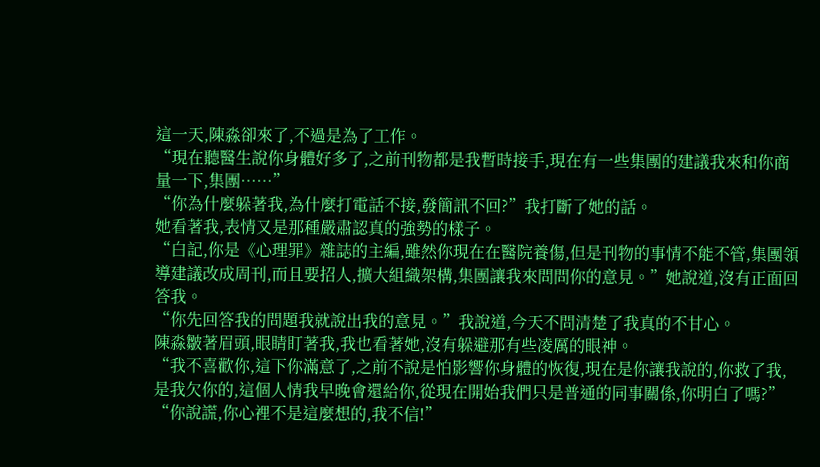這一天,陳淼卻來了,不過是為了工作。
“現在聽醫生說你身體好多了,之前刊物都是我暫時接手,現在有一些集團的建議我來和你商量一下,集團……”
“你為什麼躲著我,為什麼打電話不接,發簡訊不回?”我打斷了她的話。
她看著我,表情又是那種嚴肅認真的強勢的樣子。
“白記,你是《心理罪》雜誌的主編,雖然你現在在醫院養傷,但是刊物的事情不能不管,集團領導建議改成周刊,而且要招人,擴大組織架構,集團讓我來問問你的意見。”她說道,沒有正面回答我。
“你先回答我的問題我就說出我的意見。”我說道,今天不問清楚了我真的不甘心。
陳淼皺著眉頭,眼睛盯著我,我也看著她,沒有躲避那有些凌厲的眼神。
“我不喜歡你,這下你滿意了,之前不說是怕影響你身體的恢復,現在是你讓我說的,你救了我,是我欠你的,這個人情我早晚會還給你,從現在開始我們只是普通的同事關係,你明白了嗎?”
“你說謊,你心裡不是這麼想的,我不信!”